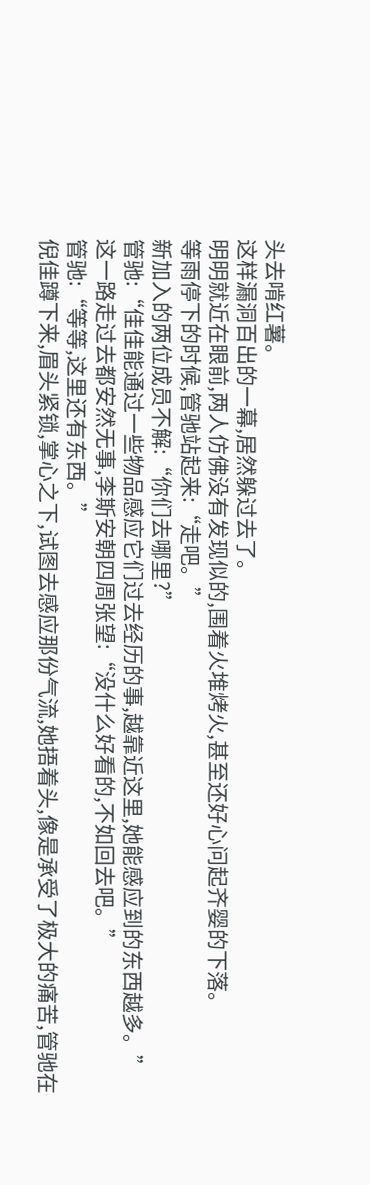头去啃红薯。
这样漏洞百出的一幕,居然躲过去了。
明明就近在眼前,两人仿佛没有发现似的,围着火堆烤火,甚至还好心问起齐婴的下落。
等雨停下的时候,管驰站起来:“走吧。”
新加入的两位成员不解:“你们去哪里?”
管驰:“佳佳能通过一些物品感应它们过去经历的事,越靠近这里,她能感应到的东西越多。”
这一路走过去都安然无事,李斯安朝四周张望:“没什么好看的,不如回去吧。”
管驰:“等等,这里还有东西。”
倪佳蹲下来,眉头紧锁,掌心之下,试图去感应那份气流,她捂着头,像是承受了极大的痛苦,管驰在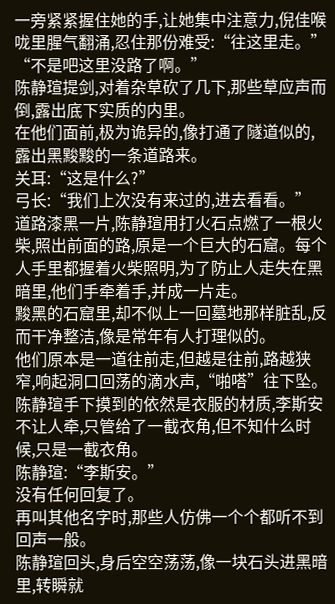一旁紧紧握住她的手,让她集中注意力,倪佳喉咙里腥气翻涌,忍住那份难受:“往这里走。”
“不是吧这里没路了啊。”
陈静瑄提剑,对着杂草砍了几下,那些草应声而倒,露出底下实质的内里。
在他们面前,极为诡异的,像打通了隧道似的,露出黑黢黢的一条道路来。
关耳:“这是什么?”
弓长:“我们上次没有来过的,进去看看。”
道路漆黑一片,陈静瑄用打火石点燃了一根火柴,照出前面的路,原是一个巨大的石窟。每个人手里都握着火柴照明,为了防止人走失在黑暗里,他们手牵着手,并成一片走。
黢黑的石窟里,却不似上一回墓地那样脏乱,反而干净整洁,像是常年有人打理似的。
他们原本是一道往前走,但越是往前,路越狭窄,响起洞口回荡的滴水声,“啪嗒”往下坠。
陈静瑄手下摸到的依然是衣服的材质,李斯安不让人牵,只管给了一截衣角,但不知什么时候,只是一截衣角。
陈静瑄:“李斯安。”
没有任何回复了。
再叫其他名字时,那些人仿佛一个个都听不到回声一般。
陈静瑄回头,身后空空荡荡,像一块石头进黑暗里,转瞬就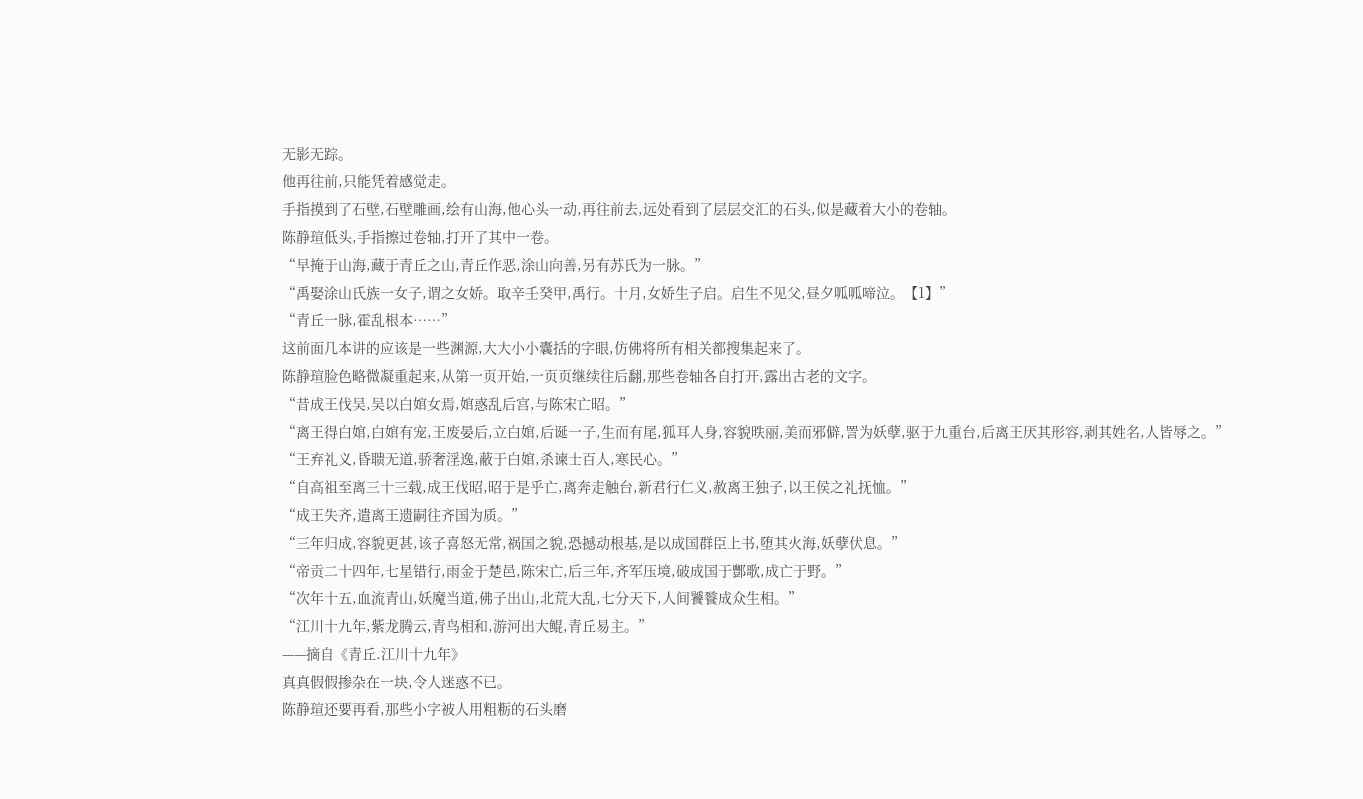无影无踪。
他再往前,只能凭着感觉走。
手指摸到了石壁,石壁雕画,绘有山海,他心头一动,再往前去,远处看到了层层交汇的石头,似是藏着大小的卷轴。
陈静瑄低头,手指擦过卷轴,打开了其中一卷。
“早掩于山海,藏于青丘之山,青丘作恶,涂山向善,另有苏氏为一脉。”
“禹娶涂山氏族一女子,谓之女娇。取辛壬癸甲,禹行。十月,女娇生子启。启生不见父,昼夕呱呱啼泣。【1】”
“青丘一脉,霍乱根本……”
这前面几本讲的应该是一些渊源,大大小小囊括的字眼,仿佛将所有相关都搜集起来了。
陈静瑄脸色略微凝重起来,从第一页开始,一页页继续往后翻,那些卷轴各自打开,露出古老的文字。
“昔成王伐吴,吴以白婠女焉,婠惑乱后宫,与陈宋亡昭。”
“离王得白婠,白婠有宠,王废晏后,立白婠,后诞一子,生而有尾,狐耳人身,容貌昳丽,美而邪僻,詈为妖孽,驱于九重台,后离王厌其形容,剥其姓名,人皆辱之。”
“王弃礼义,昏聩无道,骄奢淫逸,蔽于白婠,杀谏士百人,寒民心。”
“自高祖至离三十三载,成王伐昭,昭于是乎亡,离奔走触台,新君行仁义,赦离王独子,以王侯之礼抚恤。”
“成王失齐,遣离王遗嗣往齐国为质。”
“三年归成,容貌更甚,该子喜怒无常,祸国之貌,恐撼动根基,是以成国群臣上书,堕其火海,妖孽伏息。”
“帝贡二十四年,七星错行,雨金于楚邑,陈宋亡,后三年,齐军压境,破成国于酆歌,成亡于野。”
“次年十五,血流青山,妖魔当道,佛子出山,北荒大乱,七分天下,人间饕餮成众生相。”
“江川十九年,紫龙腾云,青鸟相和,游河出大鲲,青丘易主。”
——摘自《青丘.江川十九年》
真真假假掺杂在一块,令人迷惑不已。
陈静瑄还要再看,那些小字被人用粗粝的石头磨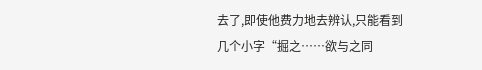去了,即使他费力地去辨认,只能看到几个小字“掘之……欲与之同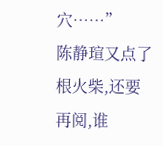穴……”
陈静瑄又点了根火柴,还要再阅,谁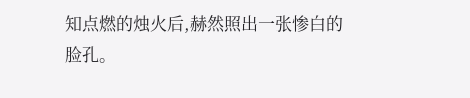知点燃的烛火后,赫然照出一张惨白的脸孔。